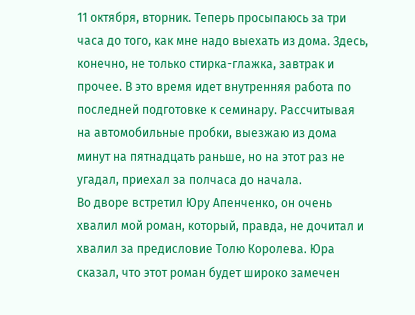11 октября, вторник. Теперь просыпаюсь за три часа до того, как мне надо выехать из дома. Здесь, конечно, не только стирка-глажка, завтрак и прочее. В это время идет внутренняя работа по последней подготовке к семинару. Рассчитывая на автомобильные пробки, выезжаю из дома минут на пятнадцать раньше, но на этот раз не угадал, приехал за полчаса до начала.
Во дворе встретил Юру Апенченко, он очень хвалил мой роман, который, правда, не дочитал и хвалил за предисловие Толю Королева. Юра сказал, что этот роман будет широко замечен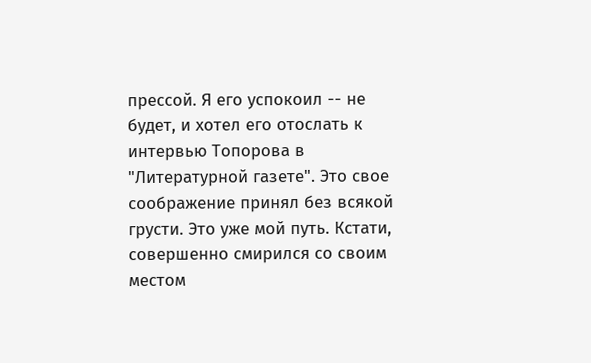прессой. Я его успокоил -- не будет, и хотел его отослать к интервью Топорова в "Литературной газете". Это свое соображение принял без всякой грусти. Это уже мой путь. Кстати, совершенно смирился со своим местом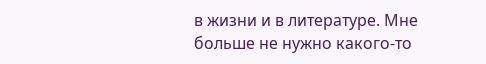в жизни и в литературе. Мне больше не нужно какого-то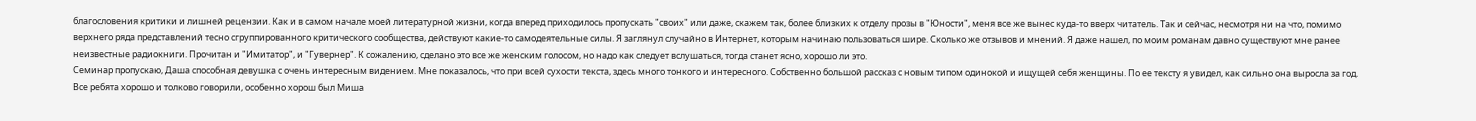благословения критики и лишней рецензии. Как и в самом начале моей литературной жизни, когда вперед приходилось пропускать "своих" или даже, скажем так, более близких к отделу прозы в "Юности", меня все же вынес куда-то вверх читатель. Так и сейчас, несмотря ни на что, помимо верхнего ряда представлений тесно сгруппированного критического сообщества, действуют какие-то самодеятельные силы. Я заглянул случайно в Интернет, которым начинаю пользоваться шире. Сколько же отзывов и мнений. Я даже нашел, по моим романам давно существуют мне ранее неизвестные радиокниги. Прочитан и "Имитатор", и "Гувернер". К сожалению, сделано это все же женским голосом, но надо как следует вслушаться, тогда станет ясно, хорошо ли это.
Семинар пропускаю, Даша способная девушка с очень интересным видением. Мне показалось, что при всей сухости текста, здесь много тонкого и интересного. Собственно большой рассказ с новым типом одинокой и ищущей себя женщины. По ее тексту я увидел, как сильно она выросла за год. Все ребята хорошо и толково говорили, особенно хорош был Миша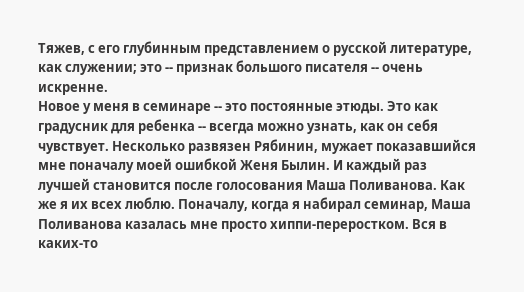Тяжев, с его глубинным представлением о русской литературе, как служении; это -- признак большого писателя -- очень искренне.
Новое у меня в семинаре -- это постоянные этюды. Это как градусник для ребенка -- всегда можно узнать, как он себя чувствует. Несколько развязен Рябинин, мужает показавшийся мне поначалу моей ошибкой Женя Былин. И каждый раз лучшей становится после голосования Маша Поливанова. Как же я их всех люблю. Поначалу, когда я набирал семинар, Маша Поливанова казалась мне просто хиппи-переростком. Вся в каких-то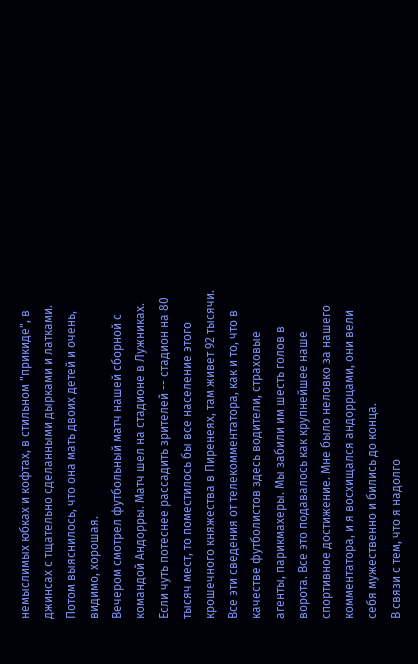немыслимых юбках и кофтах, в стильном "прикиде", в джинсах с тщательно сделанными дырками и латками. Потом выяснилось, что она мать двоих детей и очень, видимо, хорошая.
Вечером смотрел футбольный матч нашей сборной с командой Андорры. Матч шел на стадионе в Лужниках. Если чуть потеснее рассадить зрителей -- стадион на 80 тысяч мест, то поместилось бы все население этого крошечного княжества в Пиренеях, там живет 92 тысячи. Все эти сведения от телекомментатора, как и то, что в качестве футболистов здесь водители, страховые агенты, парикмахеры. Мы забили им шесть голов в ворота. Все это подавалось как крупнейшее наше спортивное достижение. Мне было неловко за нашего комментатора, и я восхищался андоррцами, они вели себя мужественно и бились до конца.
В связи с тем, что я надолго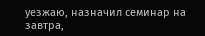уезжаю, назначил семинар на завтра,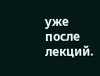уже после лекций.